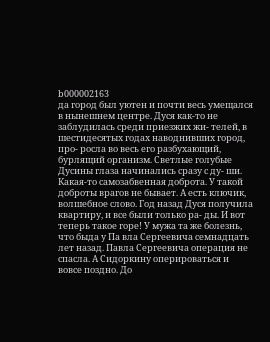b000002163
да город был уютен и почти весь умещался в нынешнем центре. Дуся как-то не заблудилась среди приезжих жи- телей, в шестидесятых годах наводнивших город, про- росла во весь его разбухающий, бурлящий организм. Светлые голубые Дусины глаза начинались сразу с ду- ши. Какая-то самозабвенная доброта. У такой доброты врагов не бывает. А есть ключик, волшебное слово. Год назад Дуся получила квартиру, и все были только ра- ды. И вот теперь такое горе! У мужа та же болезнь, что быда у Па вла Сергеевича семнадцать лет назад. Павла Сергеевича операция не спасла. А Сидоркину оперироваться и вовсе поздно. До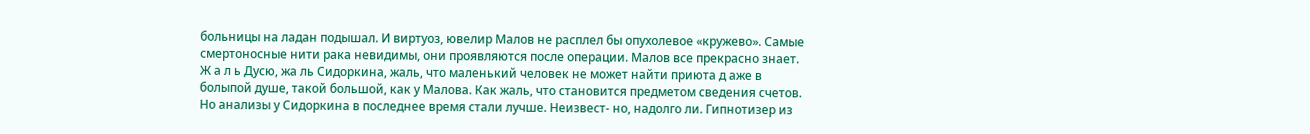больницы на ладан подышал. И виртуоз, ювелир Малов не расплел бы опухолевое «кружево». Самые смертоносные нити рака невидимы, они проявляются после операции. Малов все прекрасно знает. Ж а л ь Дусю, жа ль Сидоркина, жаль, что маленький человек не может найти приюта д аже в болыпой душе, такой большой, как у Малова. Как жаль, что становится предметом сведения счетов. Но анализы у Сидоркина в последнее время стали лучше. Неизвест- но, надолго ли. Гипнотизер из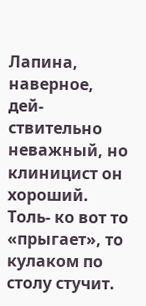Лапина, наверное, дей- ствительно неважный, но клиницист он хороший. Толь- ко вот то «прыгает», то кулаком по столу стучит.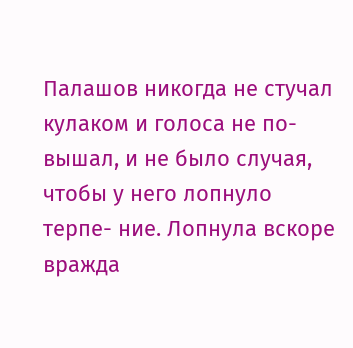Палашов никогда не стучал кулаком и голоса не по- вышал, и не было случая, чтобы у него лопнуло терпе- ние. Лопнула вскоре вражда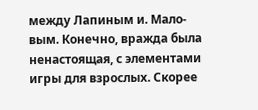между Лапиным и. Мало- вым. Конечно, вражда была ненастоящая, с элементами игры для взрослых. Скорее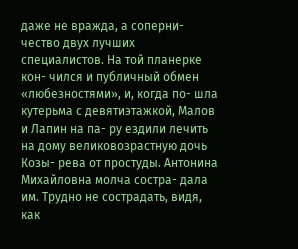даже не вражда, а соперни- чество двух лучших специалистов. На той планерке кон- чился и публичный обмен «любезностями», и, когда по- шла кутерьма с девятиэтажкой, Малов и Лапин на па- ру ездили лечить на дому великовозрастную дочь Козы- рева от простуды. Антонина Михайловна молча состра- дала им. Трудно не сострадать, видя, как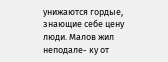унижаются гордые, знающие себе цену люди. Малов жил неподале- ку от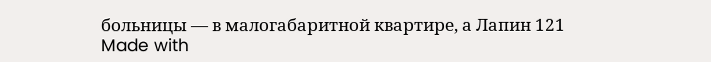больницы — в малогабаритной квартире, а Лапин 121
Made with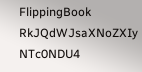FlippingBook
RkJQdWJsaXNoZXIy NTc0NDU4